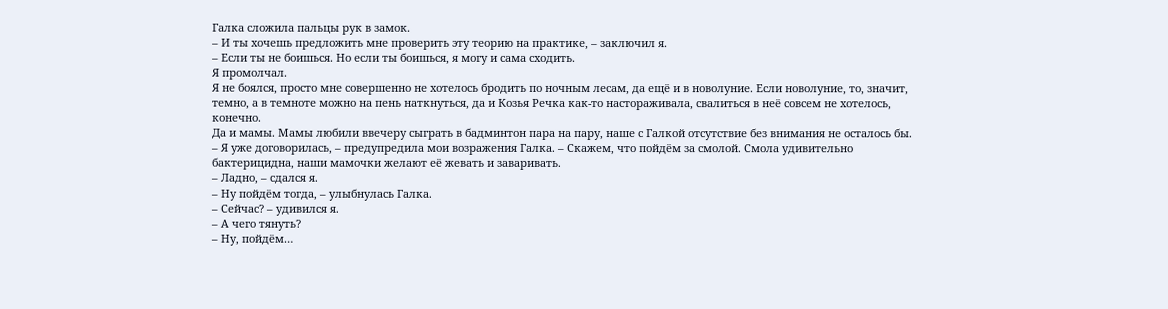Галка сложила пальцы рук в замок.
– И ты хочешь предложить мне проверить эту теорию на практике, – заключил я.
– Если ты не боишься. Но если ты боишься, я могу и сама сходить.
Я промолчал.
Я не боялся, просто мне совершенно не хотелось бродить по ночным лесам, да ещё и в новолуние. Если новолуние, то, значит, темно, а в темноте можно на пень наткнуться, да и Козья Речка как-то настораживала, свалиться в неё совсем не хотелось, конечно.
Да и мамы. Мамы любили ввечеру сыграть в бадминтон пара на пару, наше с Галкой отсутствие без внимания не осталось бы.
– Я уже договорилась, – предупредила мои возражения Галка. – Скажем, что пойдём за смолой. Смола удивительно бактерицидна, наши мамочки желают её жевать и заваривать.
– Ладно, – сдался я.
– Ну пойдём тогда, – улыбнулась Галка.
– Сейчас? – удивился я.
– А чего тянуть?
– Ну, пойдём…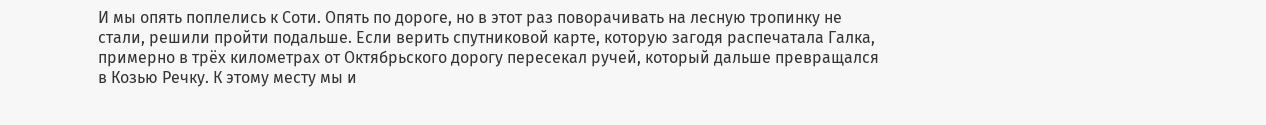И мы опять поплелись к Соти. Опять по дороге, но в этот раз поворачивать на лесную тропинку не стали, решили пройти подальше. Если верить спутниковой карте, которую загодя распечатала Галка, примерно в трёх километрах от Октябрьского дорогу пересекал ручей, который дальше превращался в Козью Речку. К этому месту мы и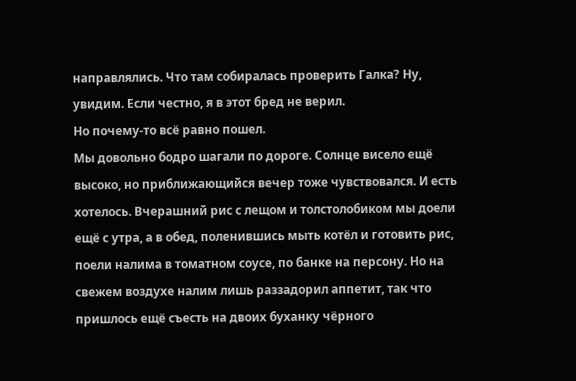направлялись. Что там собиралась проверить Галка? Ну, увидим. Если честно, я в этот бред не верил.
Но почему-то всё равно пошел.
Мы довольно бодро шагали по дороге. Солнце висело ещё высоко, но приближающийся вечер тоже чувствовался. И есть хотелось. Вчерашний рис с лещом и толстолобиком мы доели ещё с утра, а в обед, поленившись мыть котёл и готовить рис, поели налима в томатном соусе, по банке на персону. Но на свежем воздухе налим лишь раззадорил аппетит, так что пришлось ещё съесть на двоих буханку чёрного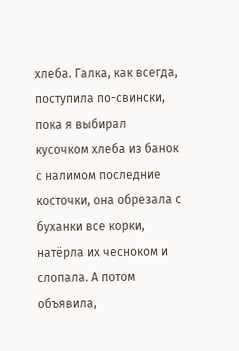хлеба. Галка, как всегда, поступила по-свински, пока я выбирал кусочком хлеба из банок с налимом последние косточки, она обрезала с буханки все корки, натёрла их чесноком и слопала. А потом объявила,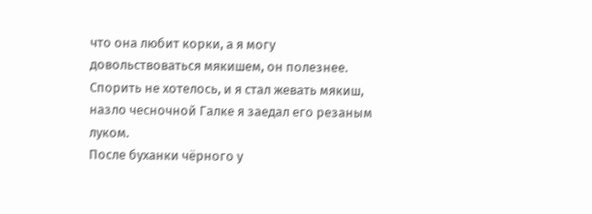что она любит корки, а я могу довольствоваться мякишем, он полезнее. Спорить не хотелось, и я стал жевать мякиш, назло чесночной Галке я заедал его резаным луком.
После буханки чёрного у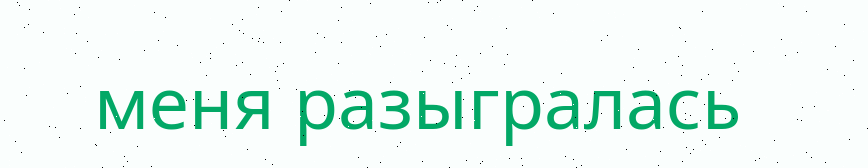меня разыгралась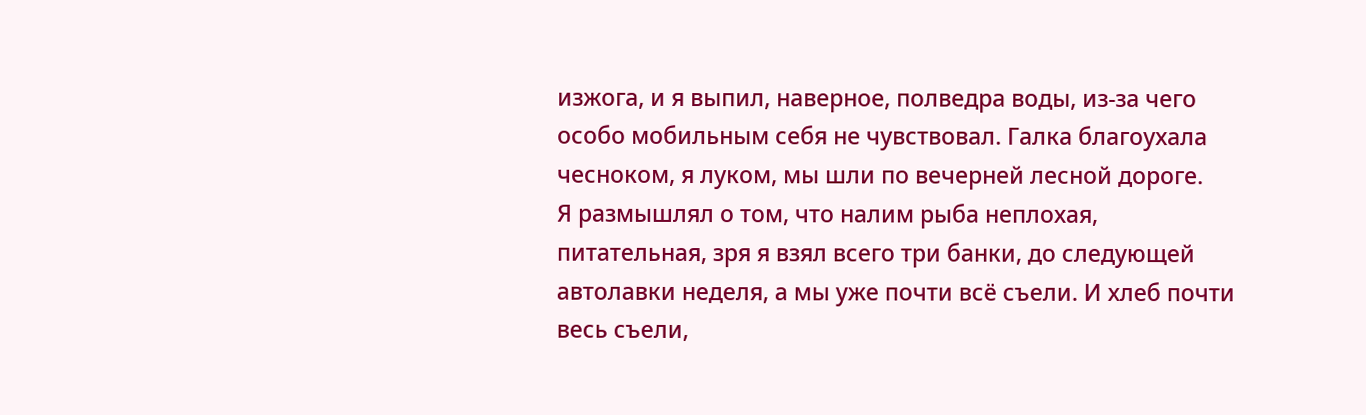изжога, и я выпил, наверное, полведра воды, из-за чего особо мобильным себя не чувствовал. Галка благоухала чесноком, я луком, мы шли по вечерней лесной дороге.
Я размышлял о том, что налим рыба неплохая, питательная, зря я взял всего три банки, до следующей автолавки неделя, а мы уже почти всё съели. И хлеб почти весь съели,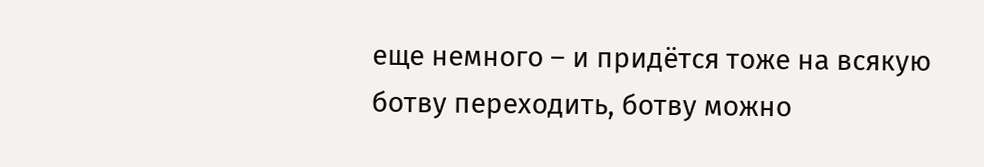еще немного – и придётся тоже на всякую ботву переходить, ботву можно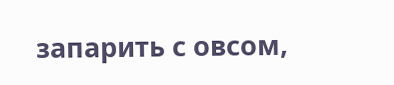запарить с овсом,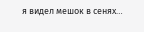я видел мешок в сенях…